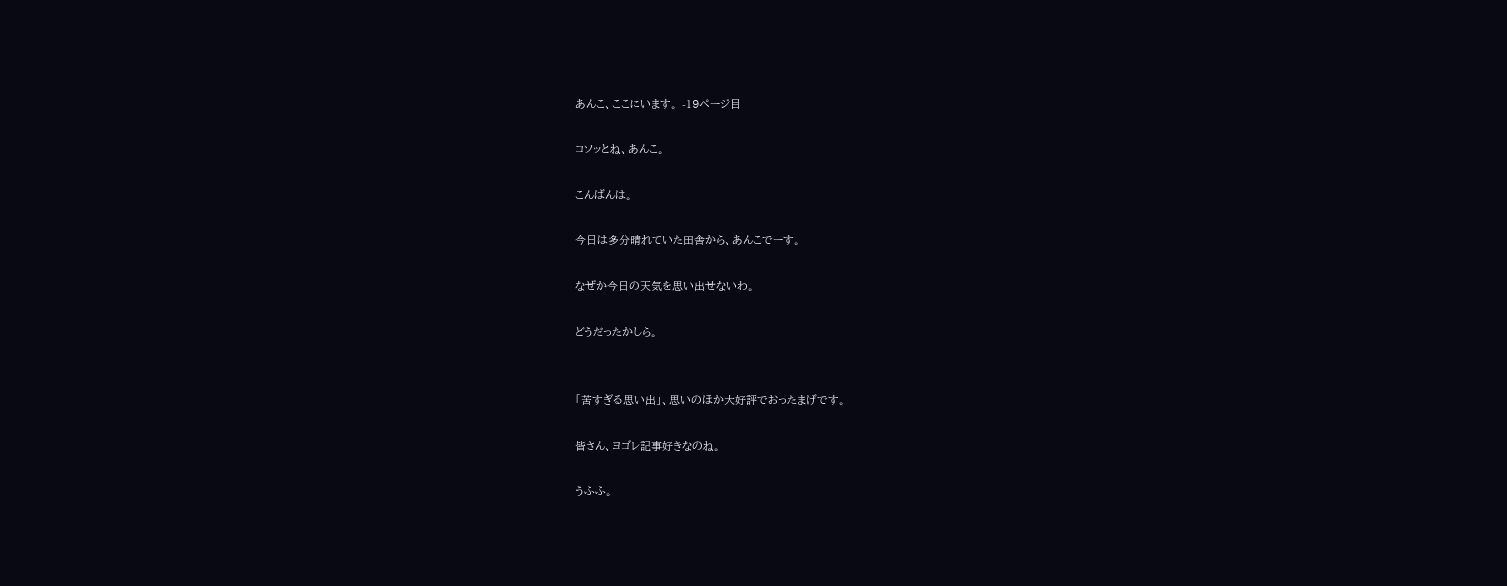あんこ、ここにいます。 -19ページ目

コソッとね、あんこ。

こんばんは。

今日は多分晴れていた田舎から、あんこでーす。

なぜか今日の天気を思い出せないわ。

どうだったかしら。


「苦すぎる思い出」、思いのほか大好評でおったまげです。

皆さん、ヨゴレ記事好きなのね。

うふふ。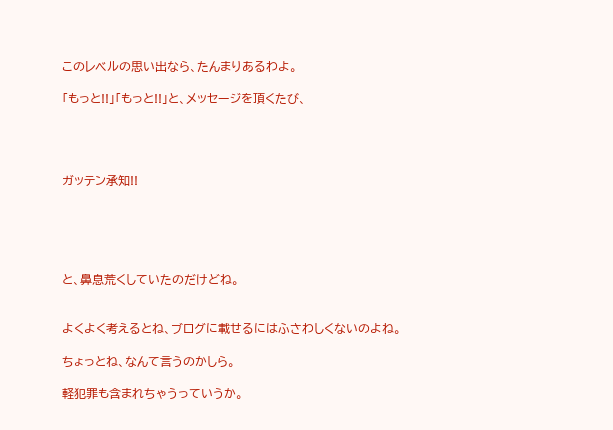このレベルの思い出なら、たんまりあるわよ。

「もっと!!」「もっと!!」と、メッセージを頂くたび、




ガッテン承知!!





と、鼻息荒くしていたのだけどね。


よくよく考えるとね、ブログに載せるにはふさわしくないのよね。

ちょっとね、なんて言うのかしら。

軽犯罪も含まれちゃうっていうか。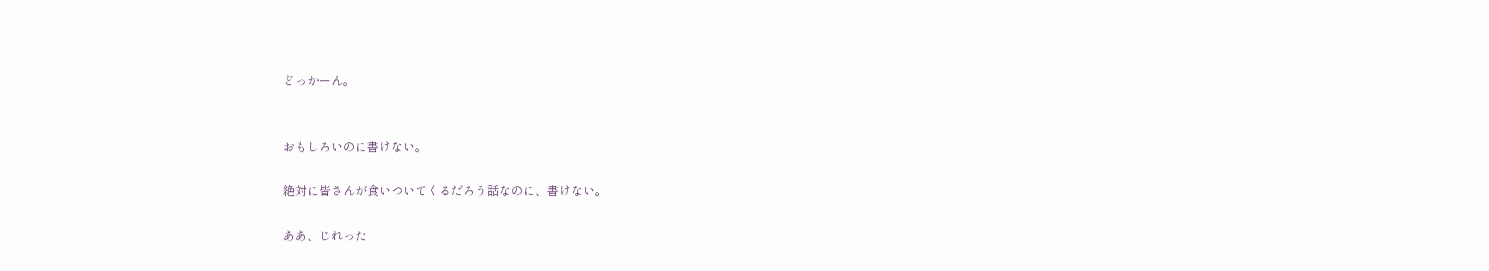どっかーん。


おもしろいのに書けない。

絶対に皆さんが食いついてくるだろう話なのに、書けない。

ああ、じれった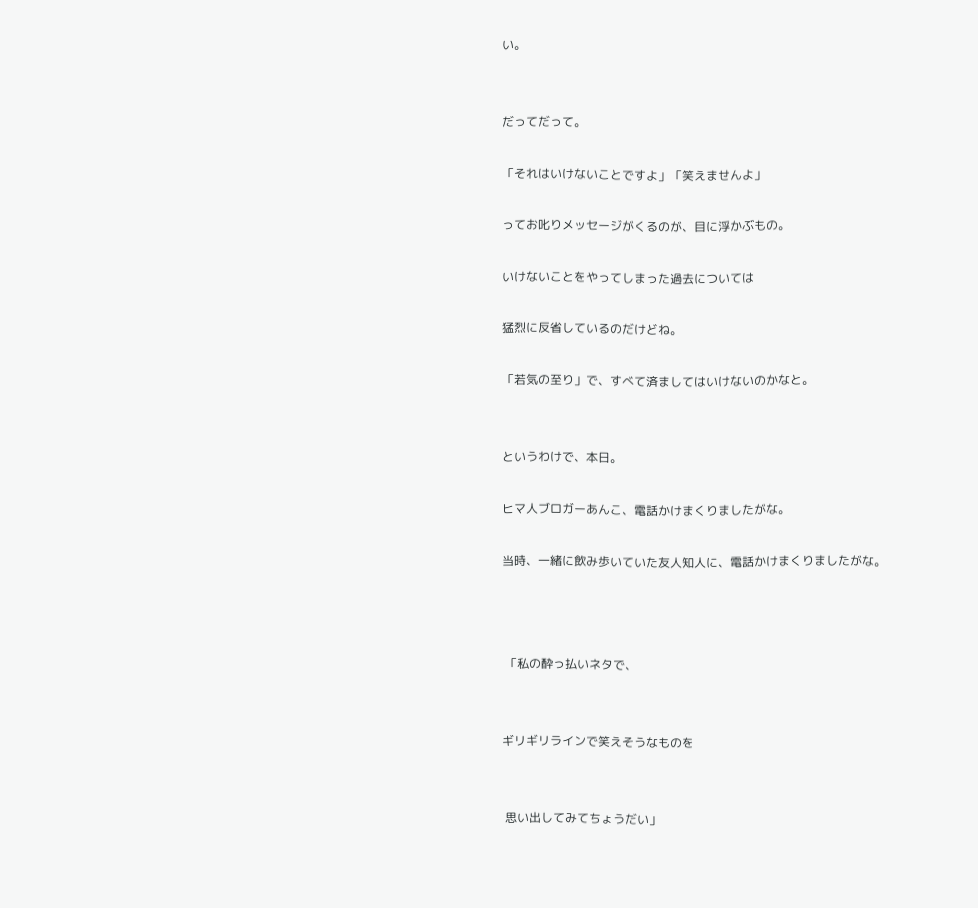い。


だってだって。

「それはいけないことですよ」「笑えませんよ」

ってお叱りメッセージがくるのが、目に浮かぶもの。

いけないことをやってしまった過去については

猛烈に反省しているのだけどね。

「若気の至り」で、すべて済ましてはいけないのかなと。


というわけで、本日。

ヒマ人ブロガーあんこ、電話かけまくりましたがな。

当時、一緒に飲み歩いていた友人知人に、電話かけまくりましたがな。



 「私の酔っ払いネタで、


ギリギリラインで笑えそうなものを


 思い出してみてちょうだい」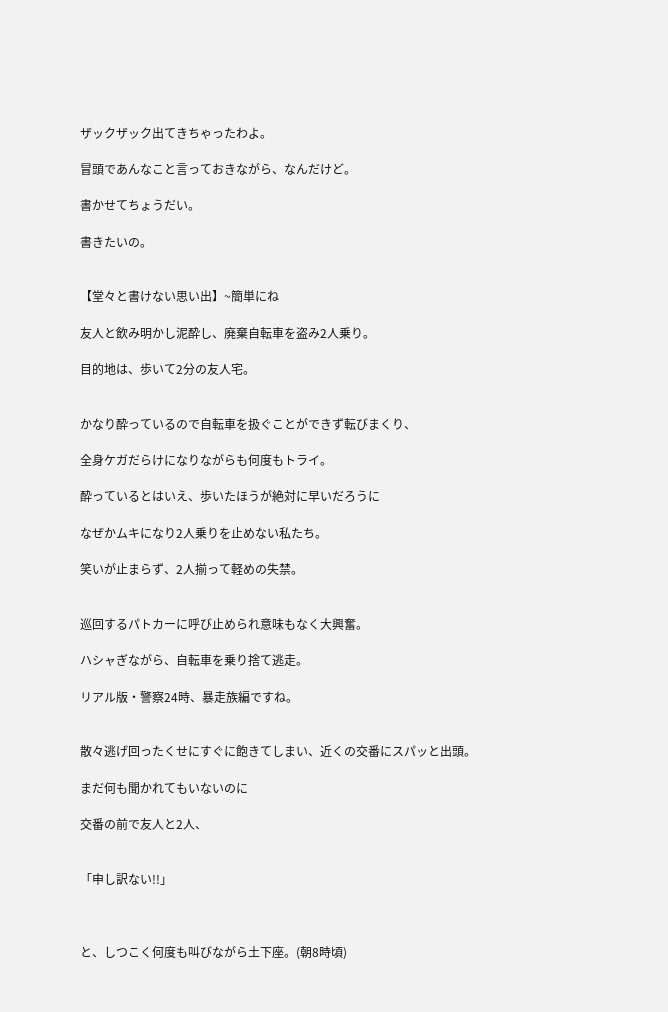ザックザック出てきちゃったわよ。

冒頭であんなこと言っておきながら、なんだけど。

書かせてちょうだい。

書きたいの。


【堂々と書けない思い出】~簡単にね

友人と飲み明かし泥酔し、廃棄自転車を盗み2人乗り。

目的地は、歩いて2分の友人宅。


かなり酔っているので自転車を扱ぐことができず転びまくり、

全身ケガだらけになりながらも何度もトライ。

酔っているとはいえ、歩いたほうが絶対に早いだろうに

なぜかムキになり2人乗りを止めない私たち。

笑いが止まらず、2人揃って軽めの失禁。


巡回するパトカーに呼び止められ意味もなく大興奮。

ハシャぎながら、自転車を乗り捨て逃走。

リアル版・警察24時、暴走族編ですね。


散々逃げ回ったくせにすぐに飽きてしまい、近くの交番にスパッと出頭。

まだ何も聞かれてもいないのに

交番の前で友人と2人、


「申し訳ない!!」



と、しつこく何度も叫びながら土下座。(朝8時頃)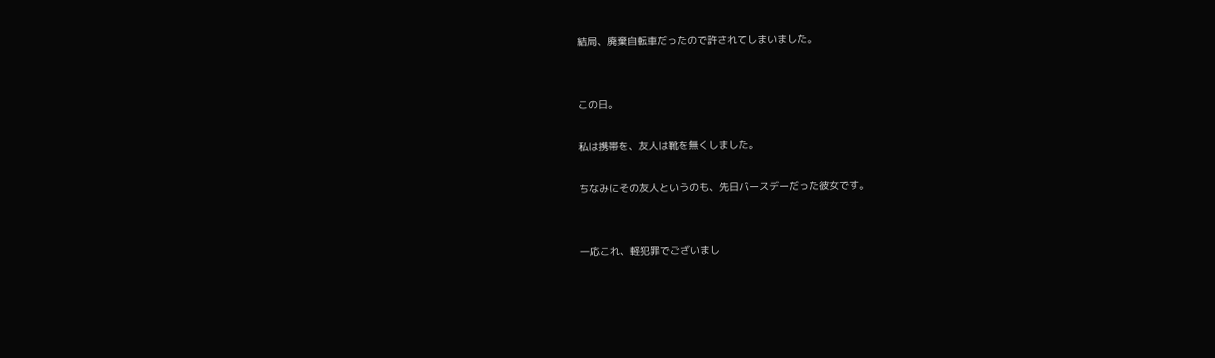結局、廃棄自転車だったので許されてしまいました。


この日。

私は携帯を、友人は靴を無くしました。

ちなみにその友人というのも、先日バースデーだった彼女です。


一応これ、軽犯罪でございまし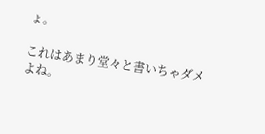ょ。

これはあまり堂々と書いちゃダメよね。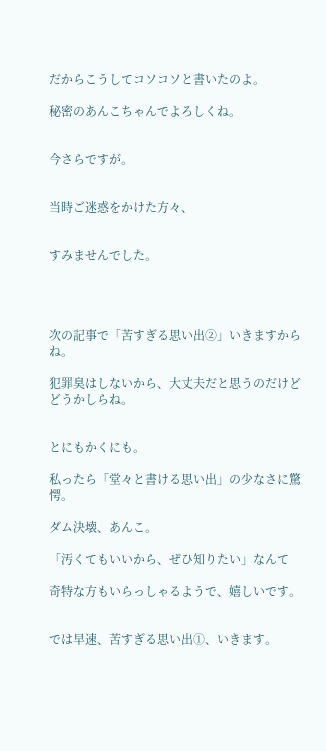だからこうしてコソコソと書いたのよ。

秘密のあんこちゃんでよろしくね。


今さらですが。


当時ご迷惑をかけた方々、


すみませんでした。




次の記事で「苦すぎる思い出②」いきますからね。

犯罪臭はしないから、大丈夫だと思うのだけどどうかしらね。


とにもかくにも。

私ったら「堂々と書ける思い出」の少なさに驚愕。

ダム決壊、あんこ。

「汚くてもいいから、ぜひ知りたい」なんて

奇特な方もいらっしゃるようで、嬉しいです。


では早速、苦すぎる思い出①、いきます。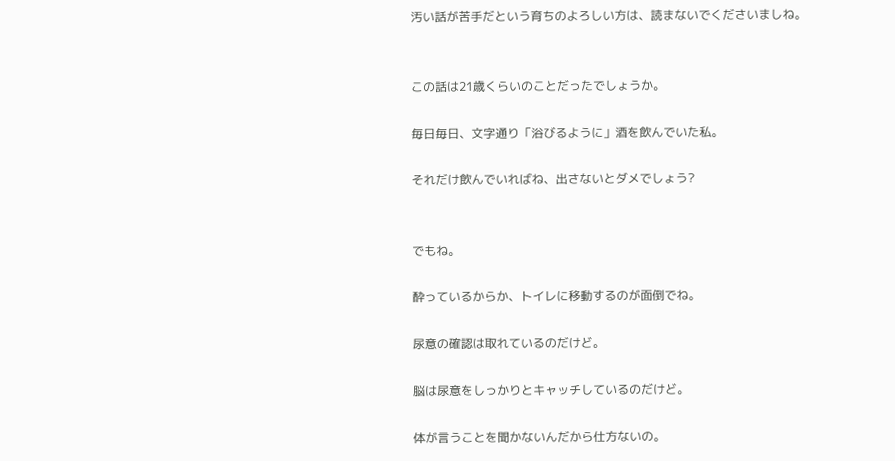汚い話が苦手だという育ちのよろしい方は、読まないでくださいましね。


この話は21歳くらいのことだったでしょうか。

毎日毎日、文字通り「浴びるように」酒を飲んでいた私。

それだけ飲んでいればね、出さないとダメでしょう?


でもね。

酔っているからか、トイレに移動するのが面倒でね。

尿意の確認は取れているのだけど。

脳は尿意をしっかりとキャッチしているのだけど。

体が言うことを聞かないんだから仕方ないの。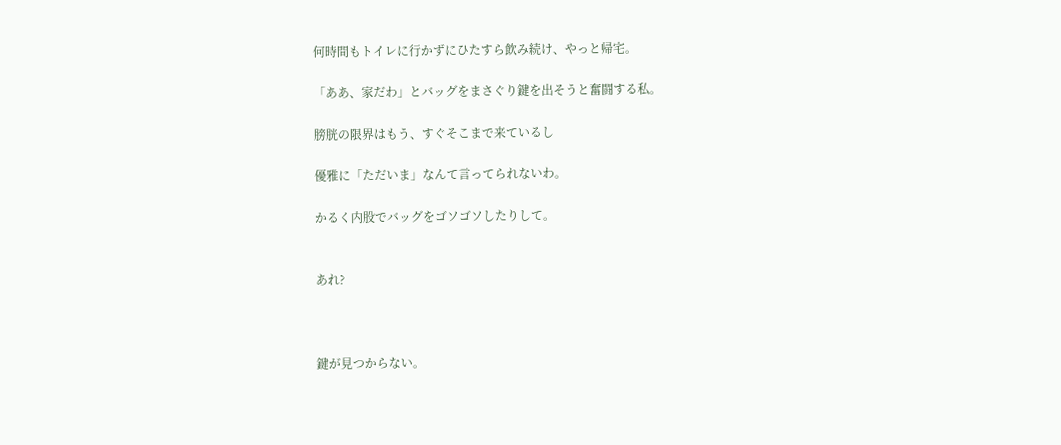何時間もトイレに行かずにひたすら飲み続け、やっと帰宅。

「ああ、家だわ」とバッグをまさぐり鍵を出そうと奮闘する私。

膀胱の限界はもう、すぐそこまで来ているし

優雅に「ただいま」なんて言ってられないわ。

かるく内股でバッグをゴソゴソしたりして。


あれ?



鍵が見つからない。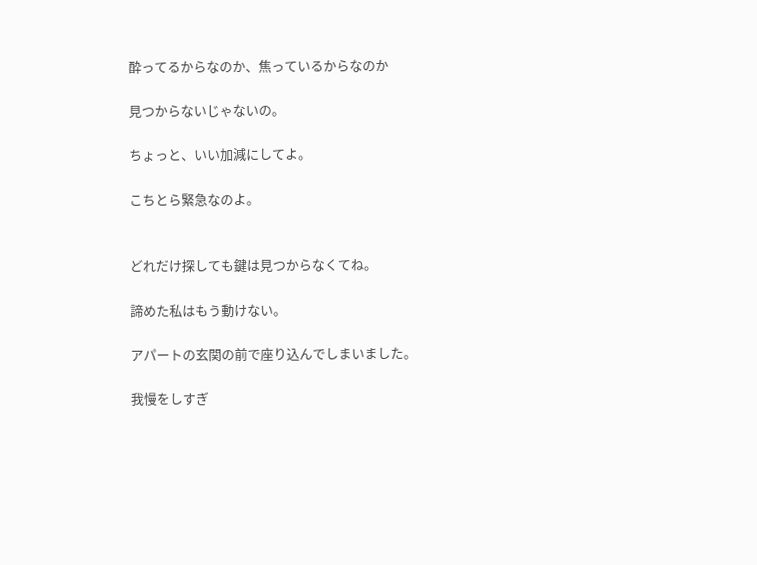酔ってるからなのか、焦っているからなのか

見つからないじゃないの。

ちょっと、いい加減にしてよ。

こちとら緊急なのよ。


どれだけ探しても鍵は見つからなくてね。

諦めた私はもう動けない。

アパートの玄関の前で座り込んでしまいました。

我慢をしすぎ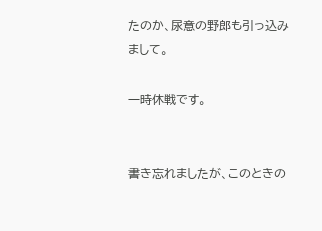たのか、尿意の野郎も引っ込みまして。

一時休戦です。


書き忘れましたが、このときの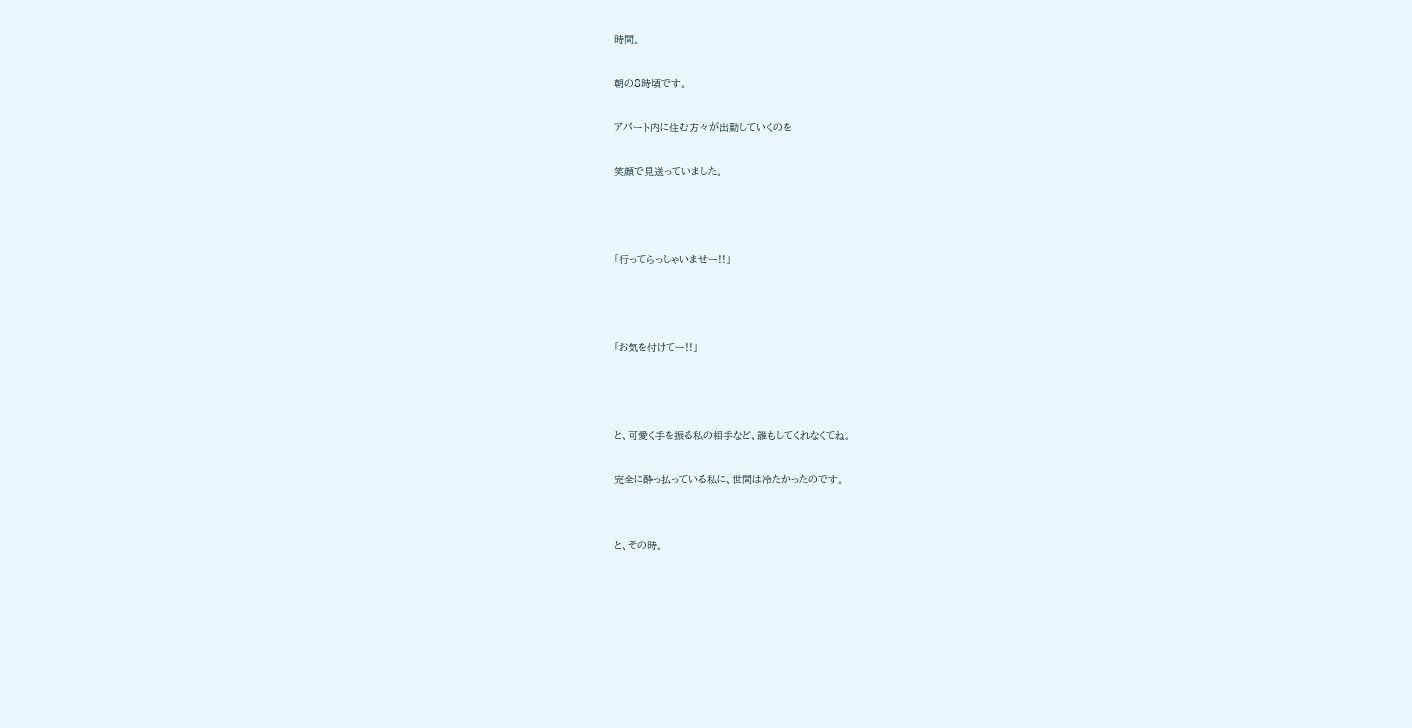時間。

朝の8時頃です。

アパート内に住む方々が出勤していくのを

笑顔で見送っていました。



「行ってらっしゃいませー!!」



「お気を付けてー!!」



と、可愛く手を振る私の相手など、誰もしてくれなくてね。

完全に酔っ払っている私に、世間は冷たかったのです。


と、その時。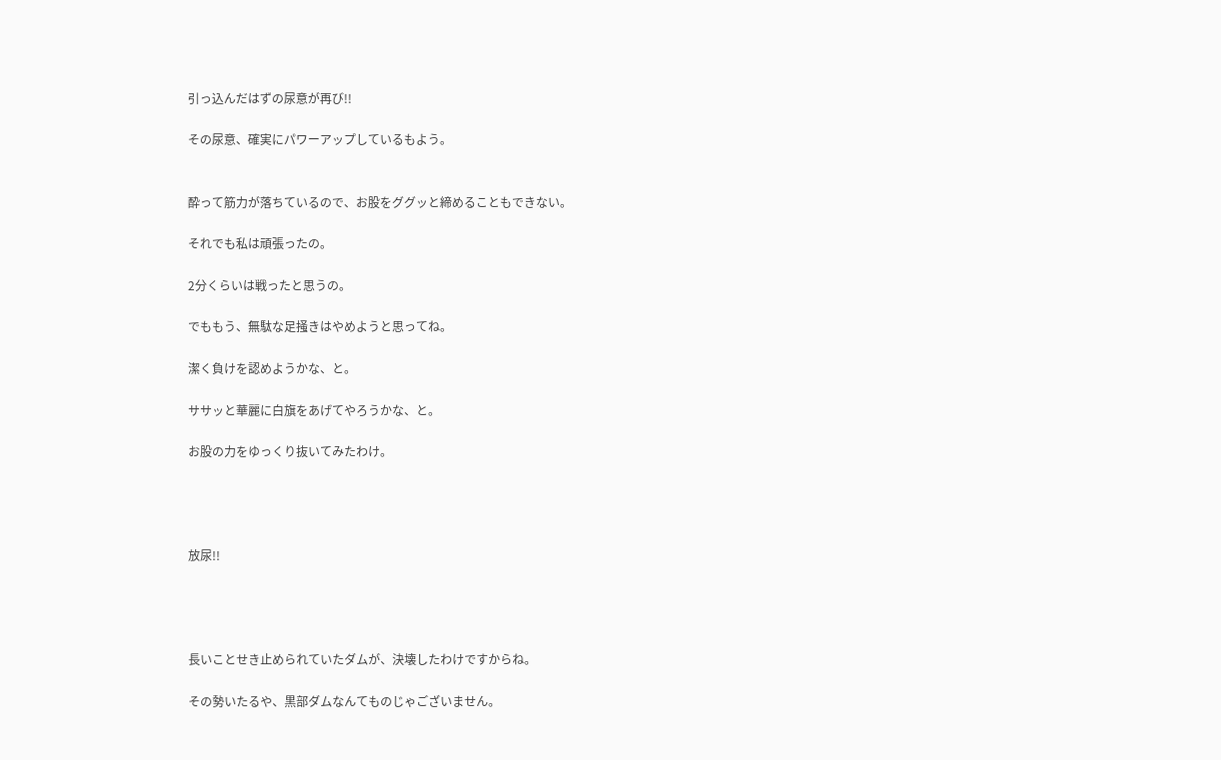引っ込んだはずの尿意が再び!!

その尿意、確実にパワーアップしているもよう。


酔って筋力が落ちているので、お股をググッと締めることもできない。

それでも私は頑張ったの。

2分くらいは戦ったと思うの。

でももう、無駄な足掻きはやめようと思ってね。

潔く負けを認めようかな、と。

ササッと華麗に白旗をあげてやろうかな、と。

お股の力をゆっくり抜いてみたわけ。




放尿!!




長いことせき止められていたダムが、決壊したわけですからね。

その勢いたるや、黒部ダムなんてものじゃございません。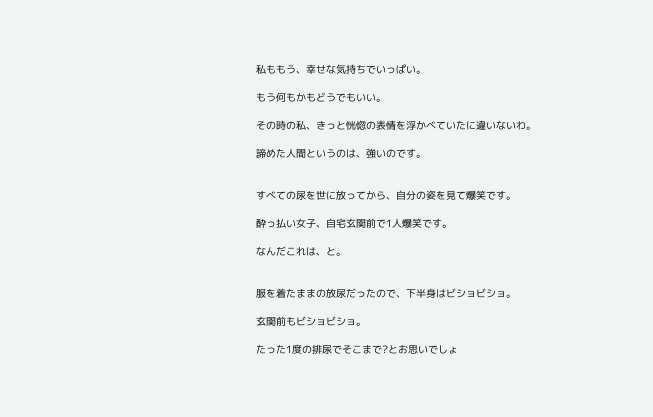私ももう、幸せな気持ちでいっぱい。

もう何もかもどうでもいい。

その時の私、きっと恍惚の表情を浮かべていたに違いないわ。

諦めた人間というのは、強いのです。


すべての尿を世に放ってから、自分の姿を見て爆笑です。

酔っ払い女子、自宅玄関前で1人爆笑です。

なんだこれは、と。


服を着たままの放尿だったので、下半身はビショビショ。

玄関前もビショビショ。

たった1度の排尿でそこまで?とお思いでしょ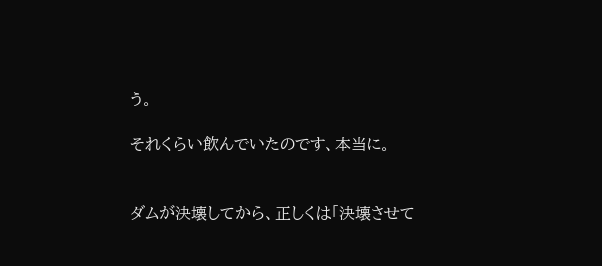う。

それくらい飲んでいたのです、本当に。


ダムが決壊してから、正しくは「決壊させて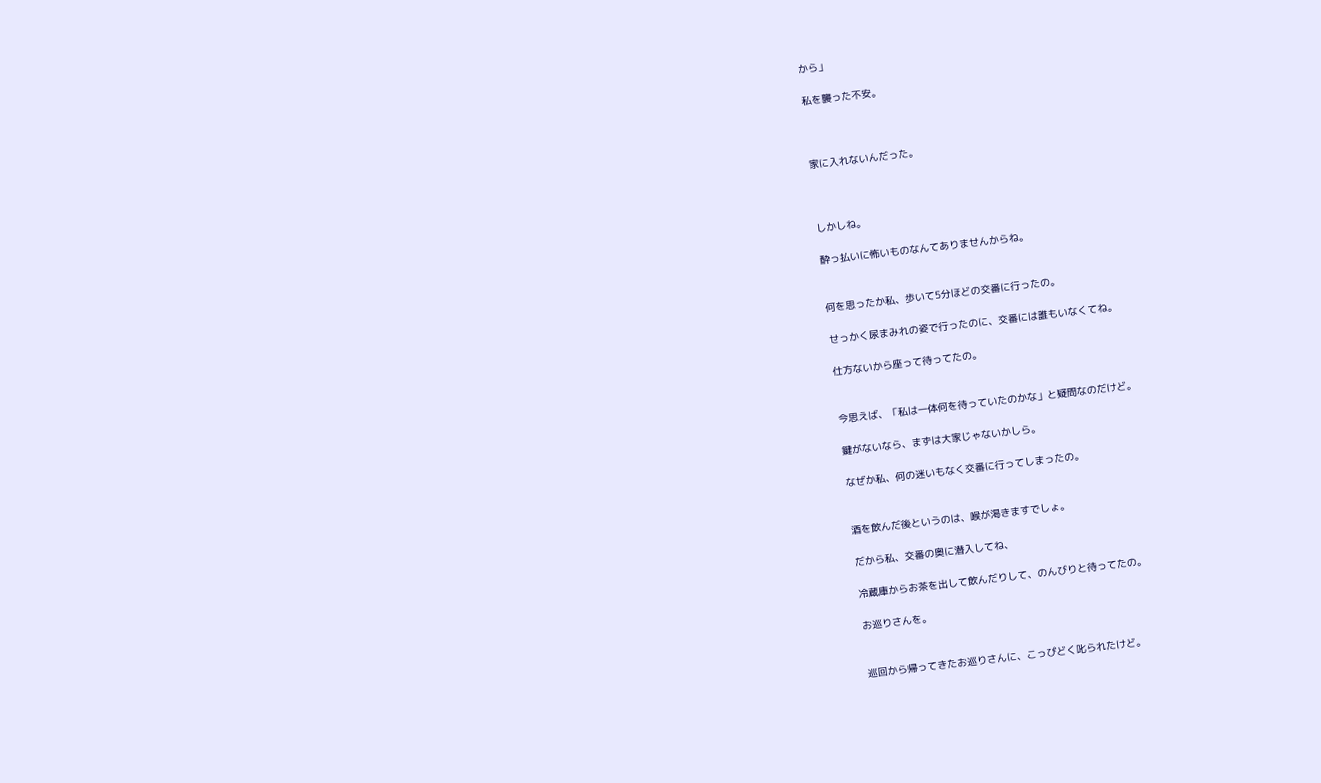から」

私を襲った不安。



家に入れないんだった。



しかしね。

酔っ払いに怖いものなんてありませんからね。


何を思ったか私、歩いて5分ほどの交番に行ったの。

せっかく尿まみれの姿で行ったのに、交番には誰もいなくてね。

仕方ないから座って待ってたの。


今思えば、「私は一体何を待っていたのかな」と疑問なのだけど。

鍵がないなら、まずは大家じゃないかしら。

なぜか私、何の迷いもなく交番に行ってしまったの。


酒を飲んだ後というのは、喉が渇きますでしょ。

だから私、交番の奥に潜入してね、

冷蔵庫からお茶を出して飲んだりして、のんびりと待ってたの。

お巡りさんを。


巡回から帰ってきたお巡りさんに、こっぴどく叱られたけど。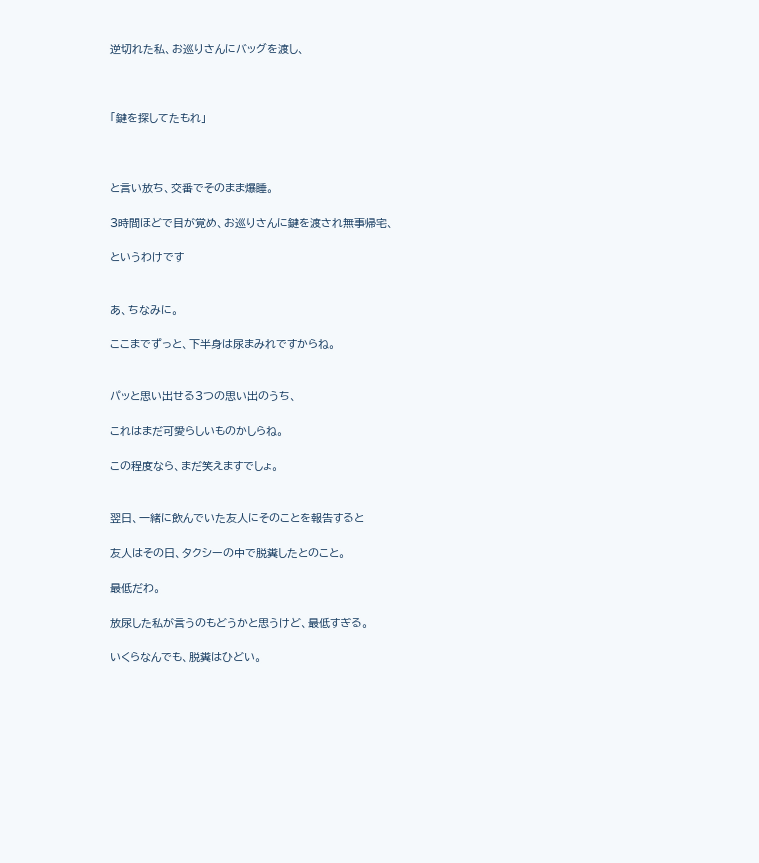逆切れた私、お巡りさんにバッグを渡し、



「鍵を探してたもれ」



と言い放ち、交番でそのまま爆睡。

3時間ほどで目が覚め、お巡りさんに鍵を渡され無事帰宅、

というわけです


あ、ちなみに。

ここまでずっと、下半身は尿まみれですからね。


パッと思い出せる3つの思い出のうち、

これはまだ可愛らしいものかしらね。

この程度なら、まだ笑えますでしょ。


翌日、一緒に飲んでいた友人にそのことを報告すると

友人はその日、タクシーの中で脱糞したとのこと。

最低だわ。

放尿した私が言うのもどうかと思うけど、最低すぎる。

いくらなんでも、脱糞はひどい。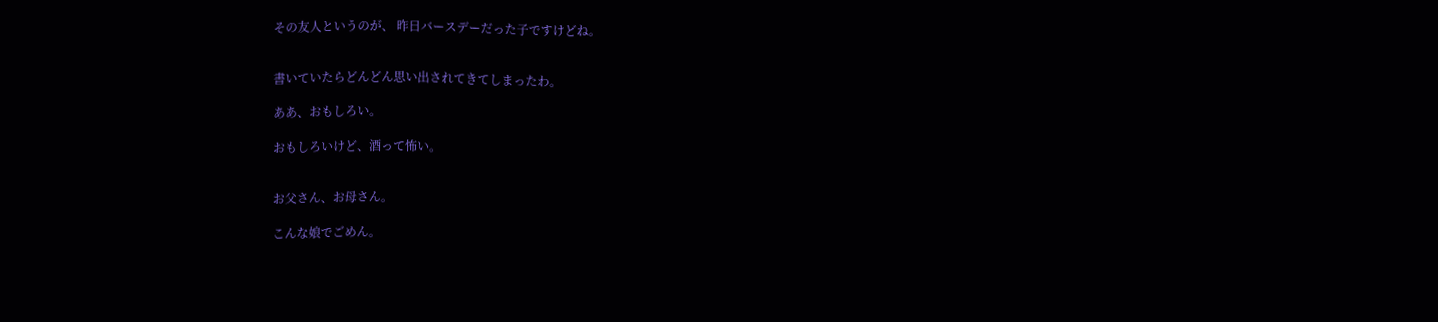その友人というのが、 昨日バースデーだった子ですけどね。


書いていたらどんどん思い出されてきてしまったわ。

ああ、おもしろい。

おもしろいけど、酒って怖い。


お父さん、お母さん。

こんな娘でごめん。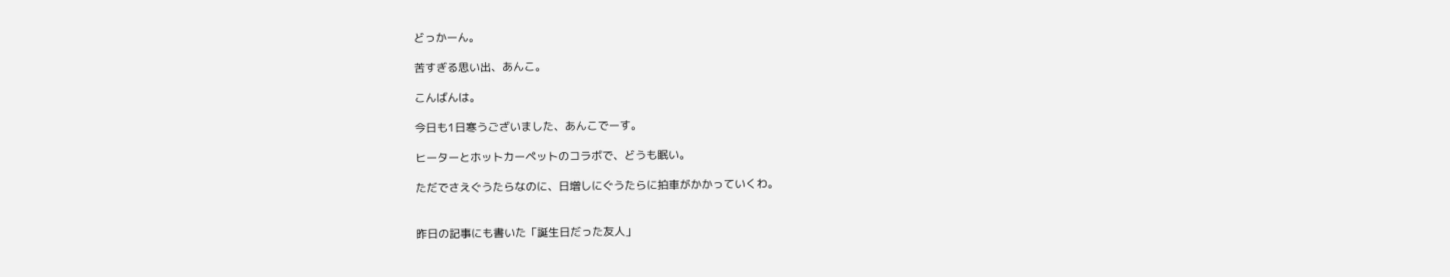どっかーん。

苦すぎる思い出、あんこ。

こんばんは。

今日も1日寒うございました、あんこでーす。

ヒーターとホットカーペットのコラボで、どうも眠い。

ただでさえぐうたらなのに、日増しにぐうたらに拍車がかかっていくわ。


昨日の記事にも書いた「誕生日だった友人」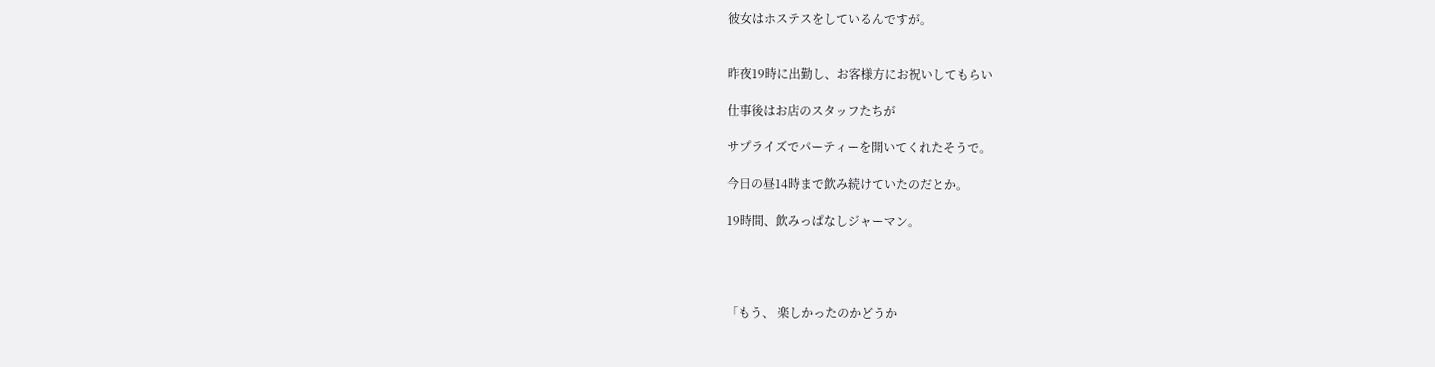彼女はホステスをしているんですが。


昨夜19時に出勤し、お客様方にお祝いしてもらい

仕事後はお店のスタッフたちが

サプライズでパーティーを開いてくれたそうで。

今日の昼14時まで飲み続けていたのだとか。

19時間、飲みっぱなしジャーマン。




「もう、 楽しかったのかどうか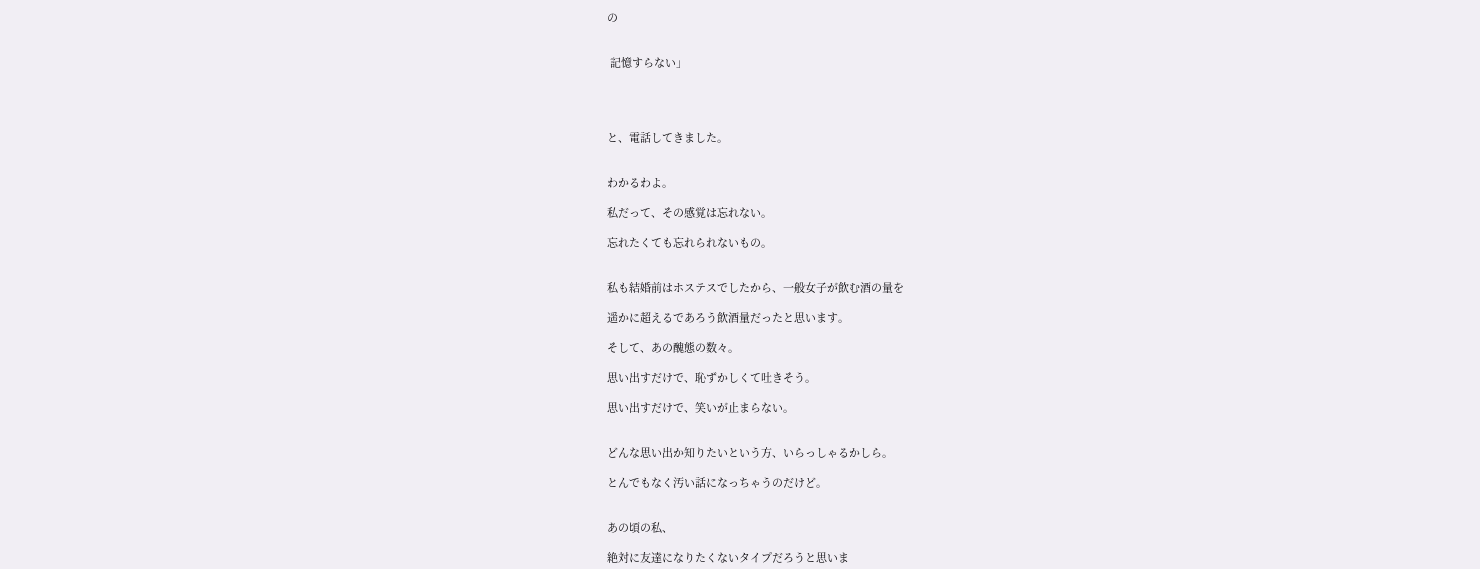の


 記憶すらない」




と、電話してきました。


わかるわよ。

私だって、その感覚は忘れない。

忘れたくても忘れられないもの。


私も結婚前はホステスでしたから、一般女子が飲む酒の量を

遥かに超えるであろう飲酒量だったと思います。

そして、あの醜態の数々。

思い出すだけで、恥ずかしくて吐きそう。

思い出すだけで、笑いが止まらない。


どんな思い出か知りたいという方、いらっしゃるかしら。

とんでもなく汚い話になっちゃうのだけど。


あの頃の私、

絶対に友達になりたくないタイプだろうと思いま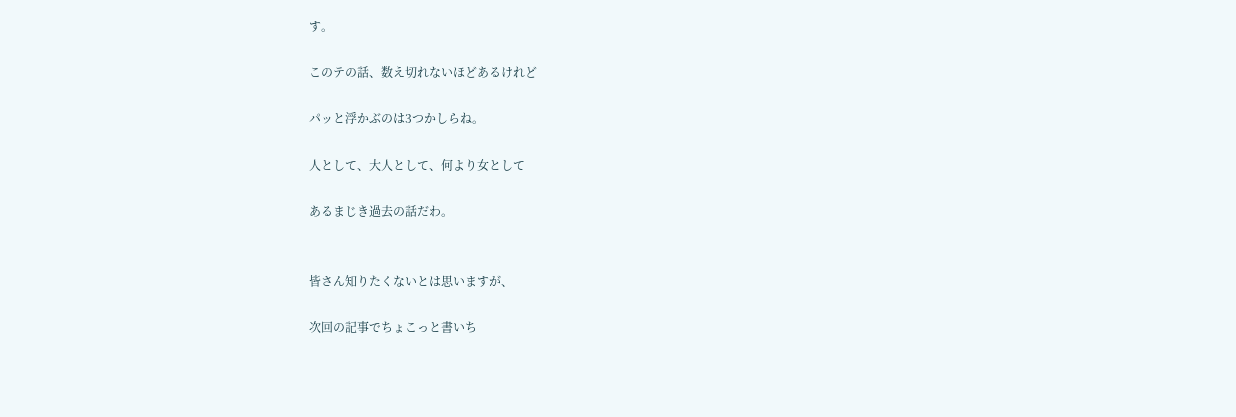す。

このテの話、数え切れないほどあるけれど

パッと浮かぶのは3つかしらね。

人として、大人として、何より女として

あるまじき過去の話だわ。


皆さん知りたくないとは思いますが、

次回の記事でちょこっと書いち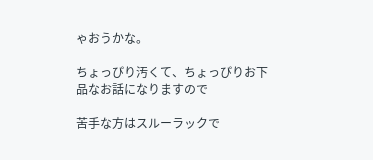ゃおうかな。

ちょっぴり汚くて、ちょっぴりお下品なお話になりますので

苦手な方はスルーラックで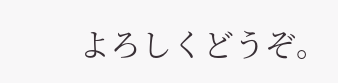よろしくどうぞ。